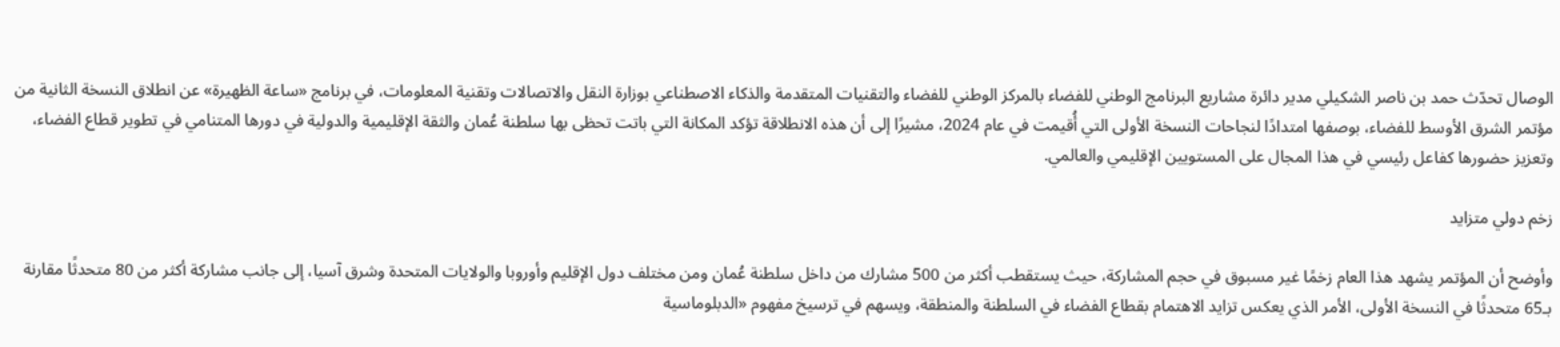الوصال تحدّث حمد بن ناصر الشكيلي مدير دائرة مشاريع البرنامج الوطني للفضاء بالمركز الوطني للفضاء والتقنيات المتقدمة والذكاء الاصطناعي بوزارة النقل والاتصالات وتقنية المعلومات، في برنامج «ساعة الظهيرة» عن انطلاق النسخة الثانية من مؤتمر الشرق الأوسط للفضاء، بوصفها امتدادًا لنجاحات النسخة الأولى التي أُقيمت في عام 2024، مشيرًا إلى أن هذه الانطلاقة تؤكد المكانة التي باتت تحظى بها سلطنة عُمان والثقة الإقليمية والدولية في دورها المتنامي في تطوير قطاع الفضاء، وتعزيز حضورها كفاعل رئيسي في هذا المجال على المستويين الإقليمي والعالمي.

زخم دولي متزايد

وأوضح أن المؤتمر يشهد هذا العام زخمًا غير مسبوق في حجم المشاركة، حيث يستقطب أكثر من 500 مشارك من داخل سلطنة عُمان ومن مختلف دول الإقليم وأوروبا والولايات المتحدة وشرق آسيا، إلى جانب مشاركة أكثر من 80 متحدثًا مقارنة بـ65 متحدثًا في النسخة الأولى، الأمر الذي يعكس تزايد الاهتمام بقطاع الفضاء في السلطنة والمنطقة، ويسهم في ترسيخ مفهوم «الدبلوماسية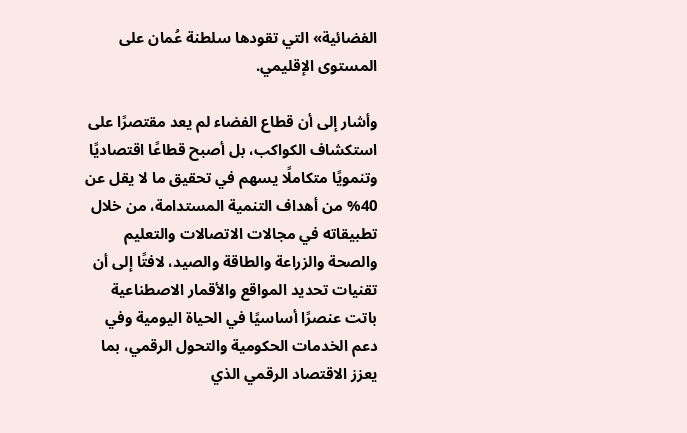الفضائية» التي تقودها سلطنة عُمان على المستوى الإقليمي.

وأشار إلى أن قطاع الفضاء لم يعد مقتصرًا على استكشاف الكواكب، بل أصبح قطاعًا اقتصاديًا وتنمويًا متكاملًا يسهم في تحقيق ما لا يقل عن 40% من أهداف التنمية المستدامة، من خلال تطبيقاته في مجالات الاتصالات والتعليم والصحة والزراعة والطاقة والصيد، لافتًا إلى أن تقنيات تحديد المواقع والأقمار الاصطناعية باتت عنصرًا أساسيًا في الحياة اليومية وفي دعم الخدمات الحكومية والتحول الرقمي، بما يعزز الاقتصاد الرقمي الذي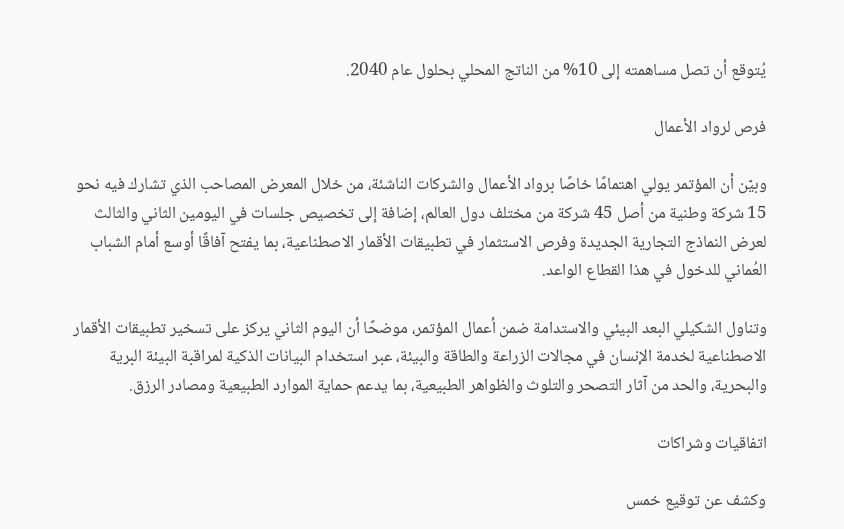يُتوقع أن تصل مساهمته إلى 10% من الناتج المحلي بحلول عام 2040.

فرص لرواد الأعمال

وبيّن أن المؤتمر يولي اهتمامًا خاصًا برواد الأعمال والشركات الناشئة، من خلال المعرض المصاحب الذي تشارك فيه نحو 15 شركة وطنية من أصل 45 شركة من مختلف دول العالم، إضافة إلى تخصيص جلسات في اليومين الثاني والثالث لعرض النماذج التجارية الجديدة وفرص الاستثمار في تطبيقات الأقمار الاصطناعية، بما يفتح آفاقًا أوسع أمام الشباب العُماني للدخول في هذا القطاع الواعد.

وتناول الشكيلي البعد البيئي والاستدامة ضمن أعمال المؤتمر، موضحًا أن اليوم الثاني يركز على تسخير تطبيقات الأقمار الاصطناعية لخدمة الإنسان في مجالات الزراعة والطاقة والبيئة، عبر استخدام البيانات الذكية لمراقبة البيئة البرية والبحرية، والحد من آثار التصحر والتلوث والظواهر الطبيعية، بما يدعم حماية الموارد الطبيعية ومصادر الرزق.

اتفاقيات وشراكات

وكشف عن توقيع خمس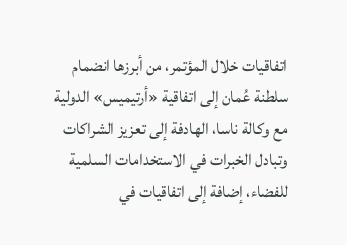اتفاقيات خلال المؤتمر، من أبرزها انضمام سلطنة عُمان إلى اتفاقية «أرتيميس» الدولية مع وكالة ناسا، الهادفة إلى تعزيز الشراكات وتبادل الخبرات في الاستخدامات السلمية للفضاء، إضافة إلى اتفاقيات في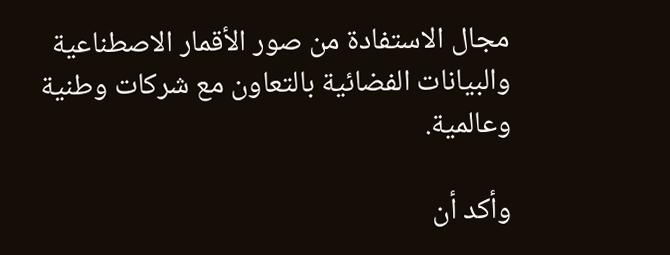مجال الاستفادة من صور الأقمار الاصطناعية والبيانات الفضائية بالتعاون مع شركات وطنية وعالمية.

وأكد أن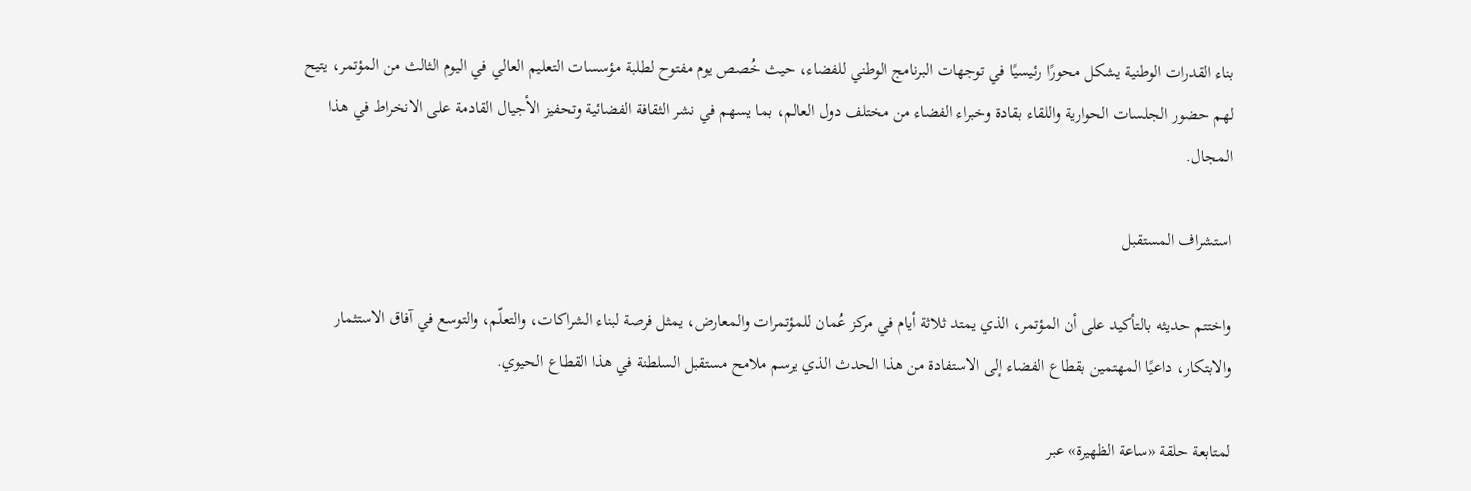بناء القدرات الوطنية يشكل محورًا رئيسيًا في توجهات البرنامج الوطني للفضاء، حيث خُصص يوم مفتوح لطلبة مؤسسات التعليم العالي في اليوم الثالث من المؤتمر، يتيح لهم حضور الجلسات الحوارية واللقاء بقادة وخبراء الفضاء من مختلف دول العالم، بما يسهم في نشر الثقافة الفضائية وتحفيز الأجيال القادمة على الانخراط في هذا المجال.

استشراف المستقبل

واختتم حديثه بالتأكيد على أن المؤتمر، الذي يمتد ثلاثة أيام في مركز عُمان للمؤتمرات والمعارض، يمثل فرصة لبناء الشراكات، والتعلّم، والتوسع في آفاق الاستثمار والابتكار، داعيًا المهتمين بقطاع الفضاء إلى الاستفادة من هذا الحدث الذي يرسم ملامح مستقبل السلطنة في هذا القطاع الحيوي.

لمتابعة حلقة «ساعة الظهيرة» عبر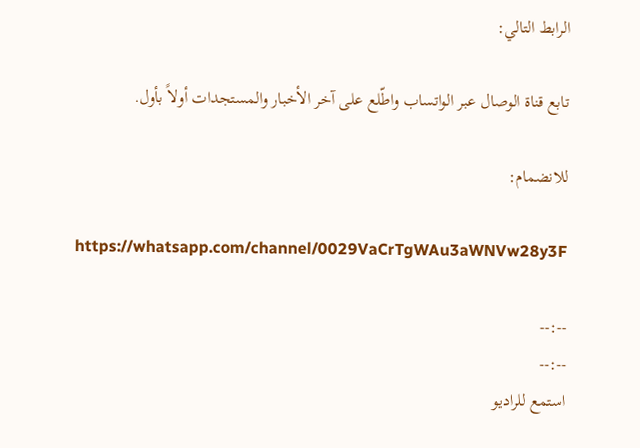الرابط التالي:

تابع قناة الوصال عبر الواتساب واطّلع على آخر الأخبار والمستجدات أولاً بأول.

للانضمام:

https://whatsapp.com/channel/0029VaCrTgWAu3aWNVw28y3F

--:--
--:--
استمع للراديو